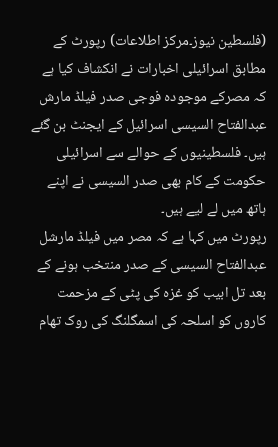(فلسطین نیوز۔مرکز اطلاعات) رپورٹ کے مطابق اسرائیلی اخبارات نے انکشاف کیا ہے کہ مصرکے موجودہ فوجی صدر فیلڈ مارش عبدالفتاح السیسی اسرائیل کے ایجنٹ بن گئے ہیں۔ فلسطینیوں کے حوالے سے اسرائیلی حکومت کے کام بھی صدر السیسی نے اپنے ہاتھ میں لے لیے ہیں۔
رپورٹ میں کہا ہے کہ مصر میں فیلڈ مارشل عبدالفتاح السیسی کے صدر منتخب ہونے کے بعد تل ابیب کو غزہ کی پٹی کے مزحمت کاروں کو اسلحہ کی اسمگلنگ کی روک تھام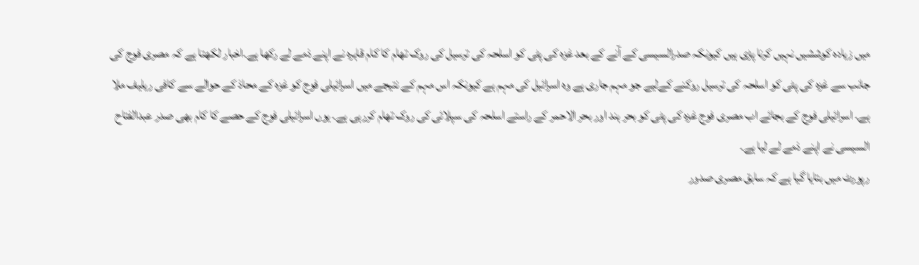میں زیادہ کوششیں نہیں کرنا پڑی ہیں کیونکہ صدرالسیسی کے آنے کے بعد غزہ کی پٹی کو اسلحہ کی ترسیل کی روک تھام کا کام قاہرہ نے اپنے ذمے لے رکھا ہے۔اخبار لکھتا ہے کہ مصری فوج کی جانب سے غزہ کی پٹی کو اسلحہ کی ترسیل روکنے کےلیے جو مہم جاری ہے وہ اسرائیل کی مہم ہے کیونکہ اس مہم کے نتیجے میں اسرائیلی فوج کو غزہ کے محاذ کے حوالے سے کافی ریلیف ملا ہے۔ اسرائیلی فوج کے بجائے اب مصری فوج غزہ کی پٹی کو بحر ہند اور بحر الاحمر کے راستے اسلحہ کی سپلائی کی روک تھام کررہی ہے۔ یوں اسرائیلی فوج کے حصے کا کام بھی صدر عبدالفتاح السیسی نے اپنے ذمے لے لیا ہے۔
رپورٹ میں بتایا گیا ہے کہ سابق مصری صدور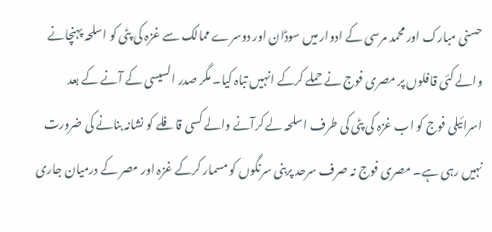حسنی مبارک اور محمد مرسی کے ادوار میں سوڈان اور دوسرے ممالک سے غزہ کی پٹی کو اسلحہ پہنچانے والے کئی قافلوں پر مصری فوج نے حملے کرکے انہیں تباہ کیا۔ مگر صدر السیسی کے آنے کے بعد اسرائیلی فوج کو اب غزہ کی پٹی کی طرف اسلحہ لے کرآنے والے کسی قافلے کو نشانہ بنانے کی ضرورت نہیں رہی ہے۔ مصری فوج نہ صرف سرحد پربنی سرنگوں کو مسمار کرکے غزہ اور مصر کے درمیان جاری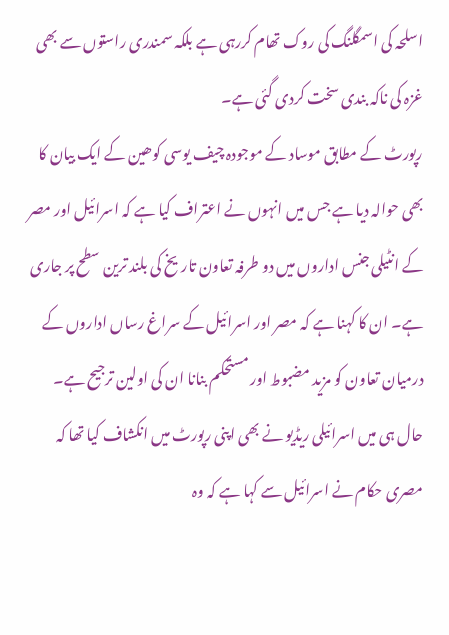اسلحہ کی اسمگلنگ کی روک تھام کررہی ہے بلکہ سمندری راستوں سے بھی غزہ کی ناکہ بندی سخت کردی گئی ہے۔
رپورٹ کے مطابق موساد کے موجودہ چیف یوسی کوھین کے ایک بیان کا بھی حوالہ دیا ہے جس میں انہوں نے اعتراف کیا ہے کہ اسرائیل اور مصر کے انٹیلی جنس اداروں میں دو طرفہ تعاون تاریخ کی بلند ترین سطح پر جاری ہے۔ ان کا کہنا ہے کہ مصر اور اسرائیل کے سراغ رساں اداروں کے درمیان تعاون کو مزید مضبوط اور مستحکم بنانا ان کی اولین ترجیح ہے۔
حال ہی میں اسرائیلی ریڈیو نے بھی اپنی رپورٹ میں انکشاف کیا تھا کہ مصری حکام نے اسرائیل سے کہا ہے کہ وہ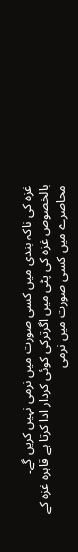غزہ کی ناکہ بندی میں کسی صورت میں نرمی نہیں کریں گے۔ بالخصوص غزہ کی پٹی میں اگرترکی کوئی کردار ادا کرتا ہے قاہرہ غزہ کے محاصرے میں کسی صورت میں نرمی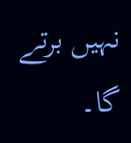نہیں برتے گا۔